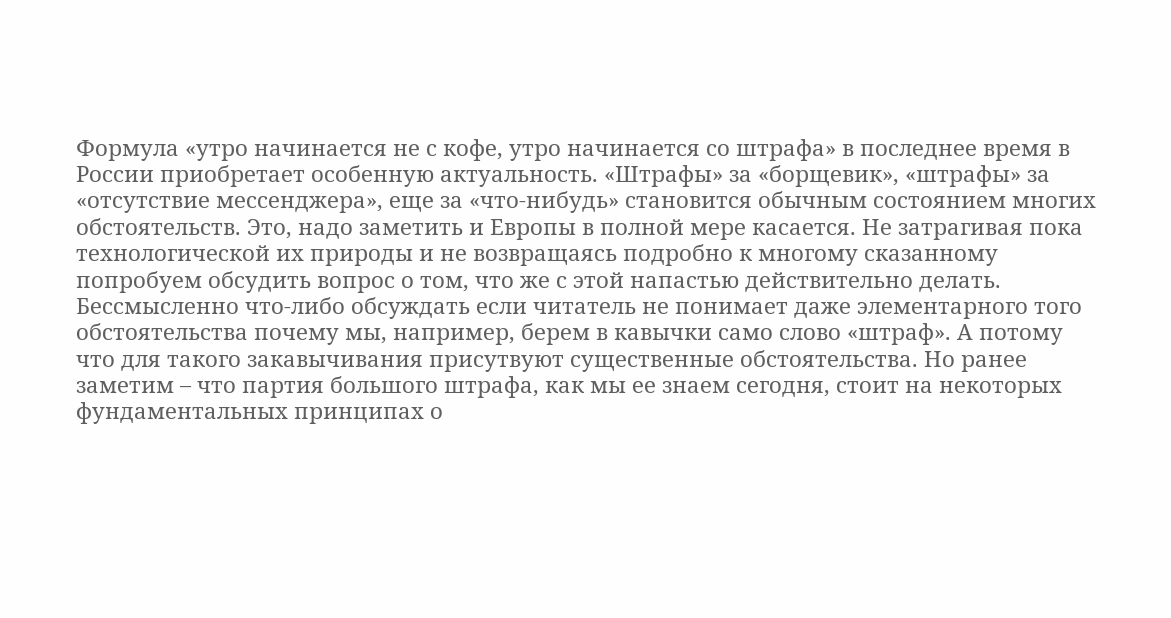Формула «утро начинается не с кофе, утро начинается со штрафа» в последнее время в России приобретает особенную актуальность. «Штрафы» за «борщевик», «штрафы» за «отсутствие мессенджера», еще за «что-нибудь» становится обычным состоянием многих обстоятельств. Это, надо заметить и Европы в полной мере касается. Не затрагивая пока технологической их природы и не возвращаясь подробно к многому сказанному попробуем обсудить вопрос о том, что же с этой напастью действительно делать. Бессмысленно что-либо обсуждать если читатель не понимает даже элементарного того обстоятельства почему мы, например, берем в кавычки само слово «штраф». А потому что для такого закавычивания присутвуют существенные обстоятельства. Но ранее заметим – что партия большого штрафа, как мы ее знаем сегодня, стоит на некоторых фундаментальных принципах о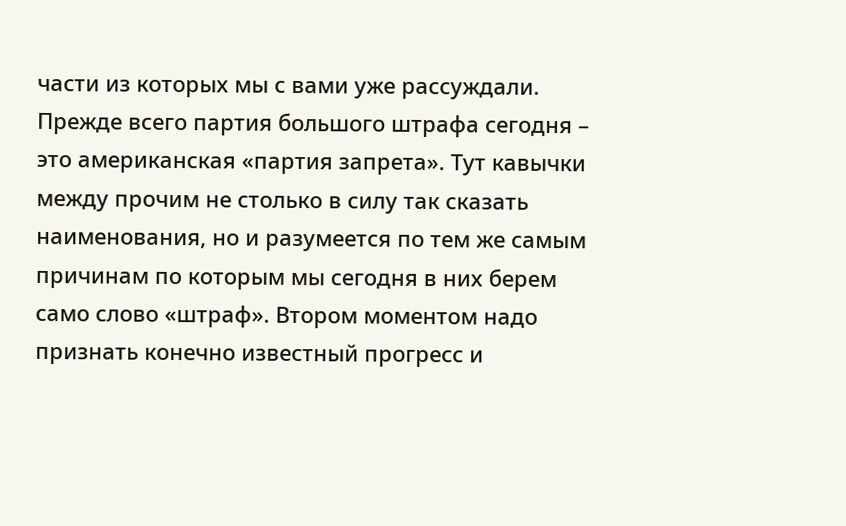части из которых мы с вами уже рассуждали. Прежде всего партия большого штрафа сегодня – это американская «партия запрета». Тут кавычки между прочим не столько в силу так сказать наименования, но и разумеется по тем же самым причинам по которым мы сегодня в них берем само слово «штраф». Втором моментом надо признать конечно известный прогресс и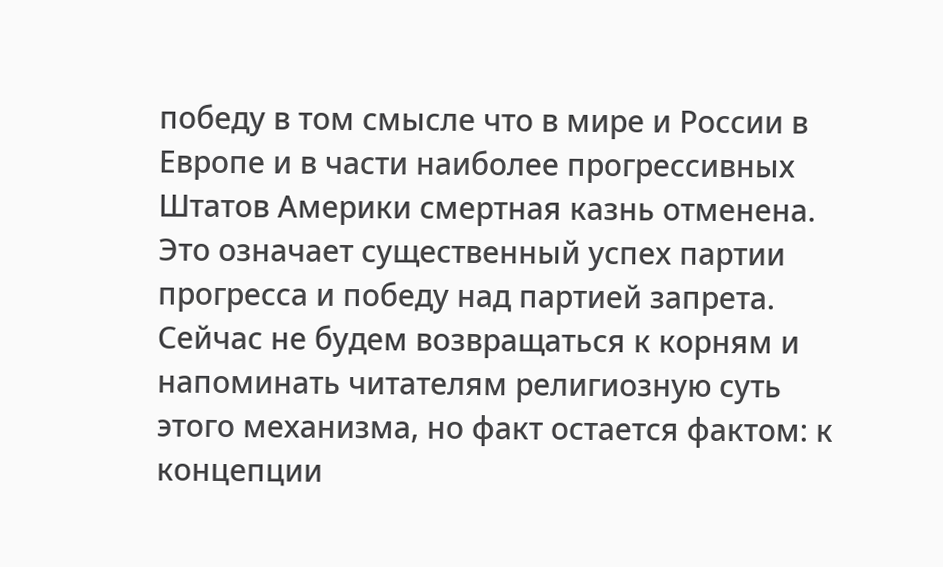победу в том смысле что в мире и России в Европе и в части наиболее прогрессивных Штатов Америки смертная казнь отменена. Это означает существенный успех партии прогресса и победу над партией запрета. Сейчас не будем возвращаться к корням и напоминать читателям религиозную суть этого механизма, но факт остается фактом: к концепции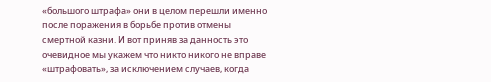«большого штрафа» они в целом перешли именно после поражения в борьбе против отмены смертной казни. И вот приняв за данность это очевидное мы укажем что никто никого не вправе «штрафовать», за исключением случаев, когда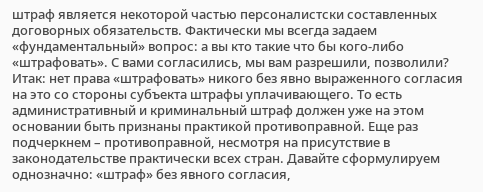штраф является некоторой частью персоналистски составленных договорных обязательств. Фактически мы всегда задаем «фундаментальный» вопрос: а вы кто такие что бы кого-либо «штрафовать». С вами согласились, мы вам разрешили, позволили? Итак: нет права «штрафовать» никого без явно выраженного согласия на это со стороны субъекта штрафы уплачивающего. То есть административный и криминальный штраф должен уже на этом основании быть признаны практикой противоправной. Еще раз подчеркнем – противоправной, несмотря на присутствие в законодательстве практически всех стран. Давайте сформулируем однозначно: «штраф» без явного согласия,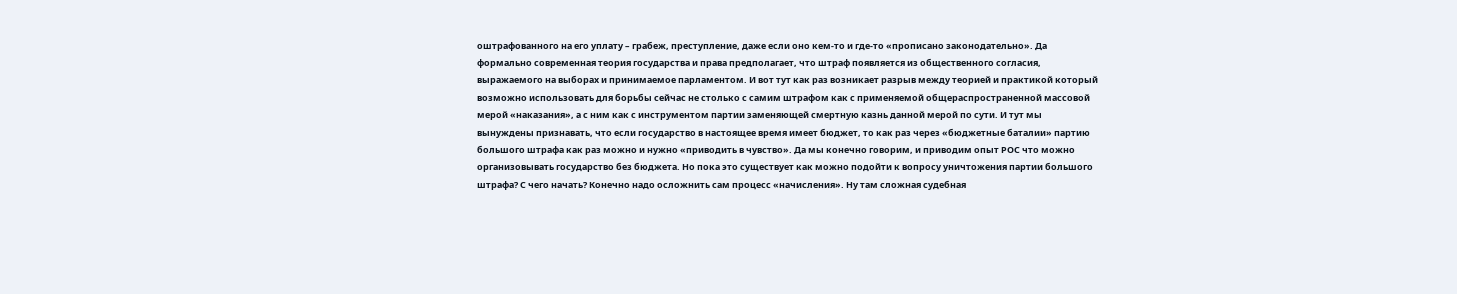оштрафованного на его уплату – грабеж, преступление, даже если оно кем-то и где-то «прописано законодательно». Да формально современная теория государства и права предполагает, что штраф появляется из общественного согласия, выражаемого на выборах и принимаемое парламентом. И вот тут как раз возникает разрыв между теорией и практикой который возможно использовать для борьбы сейчас не столько с самим штрафом как с применяемой общераспространенной массовой мерой «наказания», а с ним как с инструментом партии заменяющей смертную казнь данной мерой по сути. И тут мы вынуждены признавать, что если государство в настоящее время имеет бюджет, то как раз через «бюджетные баталии» партию большого штрафа как раз можно и нужно «приводить в чувство». Да мы конечно говорим, и приводим опыт РОС что можно организовывать государство без бюджета. Но пока это существует как можно подойти к вопросу уничтожения партии большого штрафа? С чего начать? Конечно надо осложнить сам процесс «начисления». Ну там сложная судебная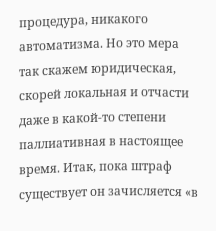процедура, никакого автоматизма. Но это мера так скажем юридическая, скорей локальная и отчасти даже в какой-то степени паллиативная в настоящее время. Итак, пока штраф существует он зачисляется «в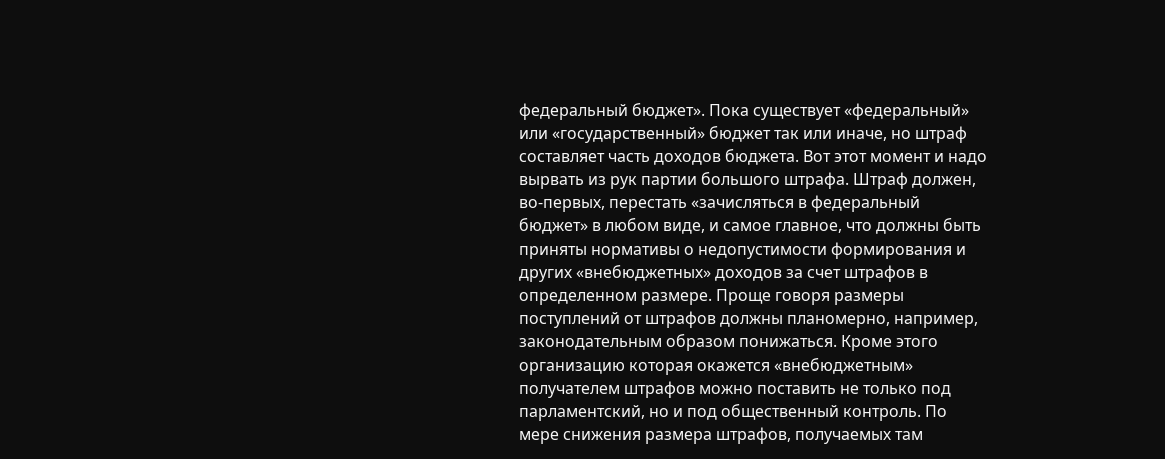федеральный бюджет». Пока существует «федеральный» или «государственный» бюджет так или иначе, но штраф составляет часть доходов бюджета. Вот этот момент и надо вырвать из рук партии большого штрафа. Штраф должен, во-первых, перестать «зачисляться в федеральный бюджет» в любом виде, и самое главное, что должны быть приняты нормативы о недопустимости формирования и других «внебюджетных» доходов за счет штрафов в определенном размере. Проще говоря размеры поступлений от штрафов должны планомерно, например, законодательным образом понижаться. Кроме этого организацию которая окажется «внебюджетным» получателем штрафов можно поставить не только под парламентский, но и под общественный контроль. По мере снижения размера штрафов, получаемых там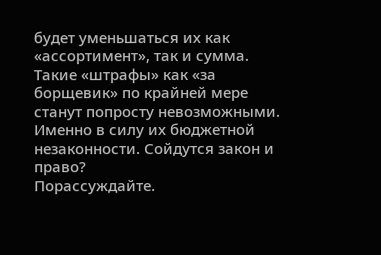будет уменьшаться их как «ассортимент», так и сумма. Такие «штрафы» как «за борщевик» по крайней мере станут попросту невозможными. Именно в силу их бюджетной незаконности. Сойдутся закон и право?
Порассуждайте.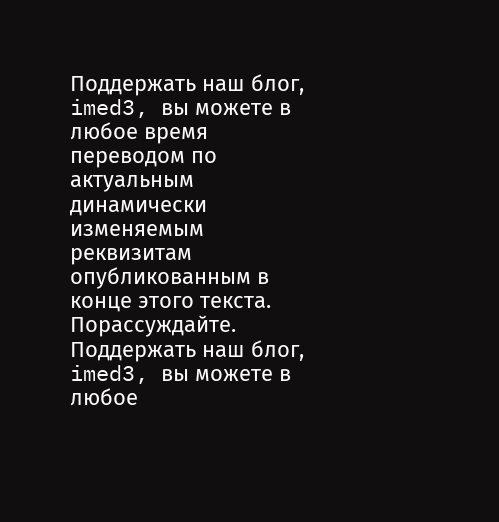Поддержать наш блог,
imed3, вы можете в любое время переводом по актуальным динамически изменяемым реквизитам опубликованным в конце этого текста.
Порассуждайте.
Поддержать наш блог,
imed3, вы можете в любое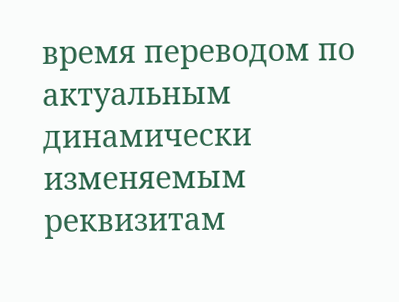время переводом по актуальным динамически изменяемым реквизитам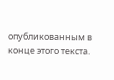опубликованным в конце этого текста.